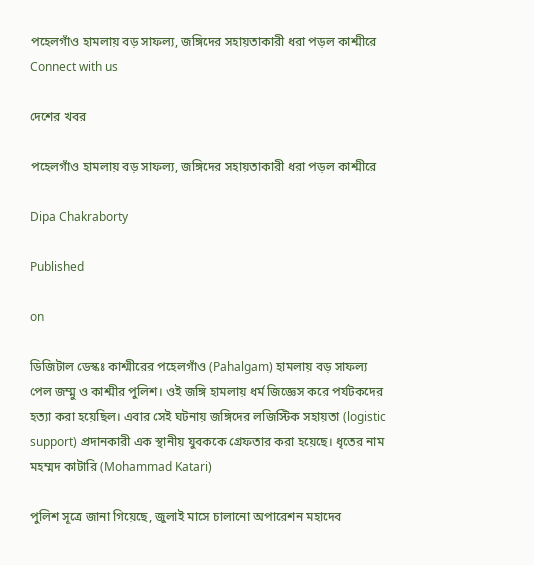পহেলগাঁও হামলায় বড় সাফল্য, জঙ্গিদের সহায়তাকারী ধরা পড়ল কাশ্মীরে
Connect with us

দেশের খবর

পহেলগাঁও হামলায় বড় সাফল্য, জঙ্গিদের সহায়তাকারী ধরা পড়ল কাশ্মীরে

Dipa Chakraborty

Published

on

ডিজিটাল ডেস্কঃ কাশ্মীরের পহেলগাঁও (Pahalgam) হামলায় বড় সাফল্য পেল জম্মু ও কাশ্মীর পুলিশ। ওই জঙ্গি হামলায় ধর্ম জিজ্ঞেস করে পর্যটকদের হত্যা করা হয়েছিল। এবার সেই ঘটনায় জঙ্গিদের লজিস্টিক সহায়তা (logistic support) প্রদানকারী এক স্থানীয় যুবককে গ্রেফতার করা হয়েছে। ধৃতের নাম মহম্মদ কাটারি (Mohammad Katari)

পুলিশ সূত্রে জানা গিয়েছে, জুলাই মাসে চালানো অপারেশন মহাদেব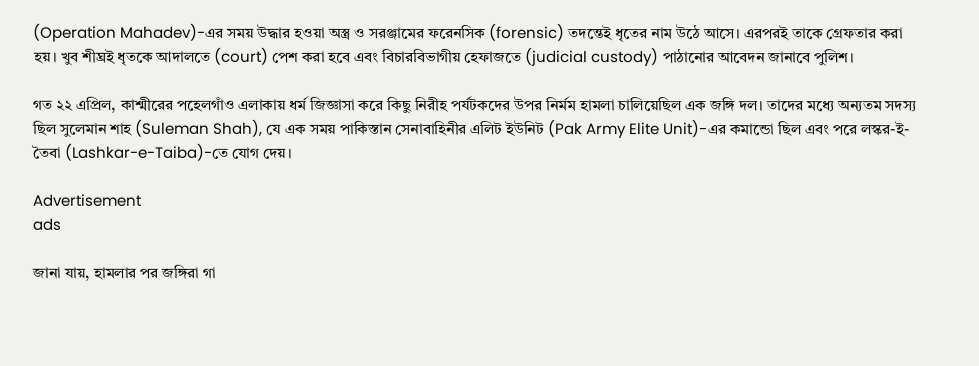(Operation Mahadev)-এর সময় উদ্ধার হওয়া অস্ত্র ও সরঞ্জামের ফরেনসিক (forensic) তদন্তেই ধৃতের নাম উঠে আসে। এরপরই তাকে গ্রেফতার করা হয়। খুব শীঘ্রই ধৃতকে আদালতে (court) পেশ করা হবে এবং বিচারবিভাগীয় হেফাজতে (judicial custody) পাঠানোর আবেদন জানাবে পুলিশ।

গত ২২ এপ্রিল, কাশ্মীরের পহেলগাঁও এলাকায় ধর্ম জিজ্ঞাসা করে কিছু নিরীহ পর্যটকদের উপর নির্মম হামলা চালিয়েছিল এক জঙ্গি দল। তাদের মধ্যে অন্যতম সদস্য ছিল সুলেমান শাহ (Suleman Shah), যে এক সময় পাকিস্তান সেনাবাহিনীর এলিট ইউনিট (Pak Army Elite Unit)-এর কমান্ডো ছিল এবং পরে লস্কর-ই-তৈবা (Lashkar-e-Taiba)-তে যোগ দেয়।

Advertisement
ads

জানা যায়, হামলার পর জঙ্গিরা গা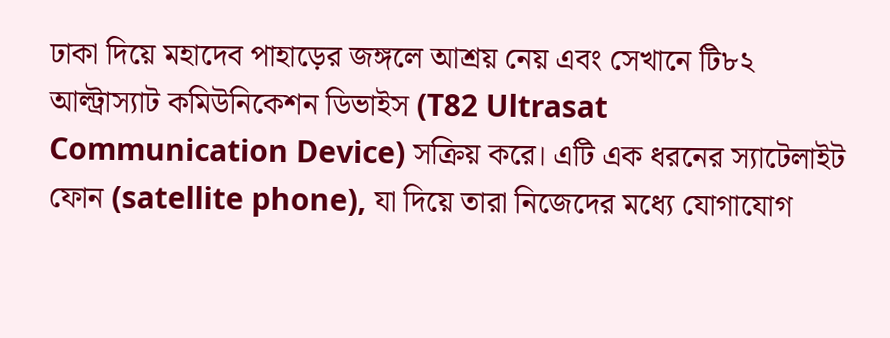ঢাকা দিয়ে মহাদেব পাহাড়ের জঙ্গলে আশ্রয় নেয় এবং সেখানে টি৮২ আল্ট্রাস্যাট কমিউনিকেশন ডিভাইস (T82 Ultrasat Communication Device) সক্রিয় করে। এটি এক ধরনের স্যাটেলাইট ফোন (satellite phone), যা দিয়ে তারা নিজেদের মধ্যে যোগাযোগ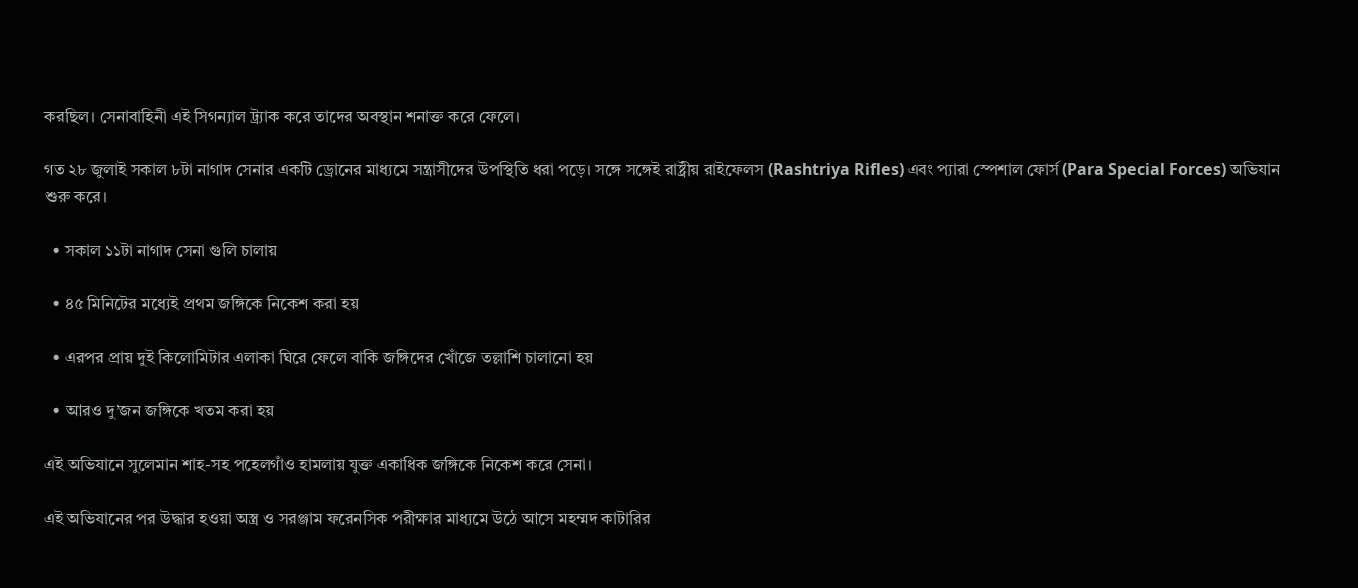করছিল। সেনাবাহিনী এই সিগন্যাল ট্র্যাক করে তাদের অবস্থান শনাক্ত করে ফেলে।

গত ২৮ জুলাই সকাল ৮টা নাগাদ সেনার একটি ড্রোনের মাধ্যমে সন্ত্রাসীদের উপস্থিতি ধরা পড়ে। সঙ্গে সঙ্গেই রাষ্ট্রীয় রাইফেলস (Rashtriya Rifles) এবং প্যারা স্পেশাল ফোর্স (Para Special Forces) অভিযান শুরু করে।

  • সকাল ১১টা নাগাদ সেনা গুলি চালায়

  • ৪৫ মিনিটের মধ্যেই প্রথম জঙ্গিকে নিকেশ করা হয়

  • এরপর প্রায় দুই কিলোমিটার এলাকা ঘিরে ফেলে বাকি জঙ্গিদের খোঁজে তল্লাশি চালানো হয়

  • আরও দু’জন জঙ্গিকে খতম করা হয়

এই অভিযানে সুলেমান শাহ-সহ পহেলগাঁও হামলায় যুক্ত একাধিক জঙ্গিকে নিকেশ করে সেনা।

এই অভিযানের পর উদ্ধার হওয়া অস্ত্র ও সরঞ্জাম ফরেনসিক পরীক্ষার মাধ্যমে উঠে আসে মহম্মদ কাটারির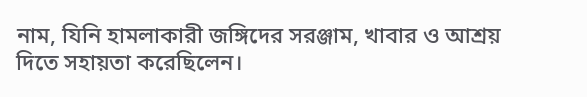নাম, যিনি হামলাকারী জঙ্গিদের সরঞ্জাম, খাবার ও আশ্রয় দিতে সহায়তা করেছিলেন।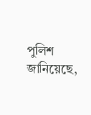পুলিশ জানিয়েছে,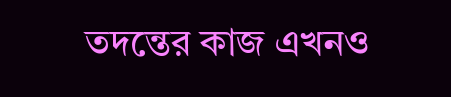তদন্তের কাজ এখনও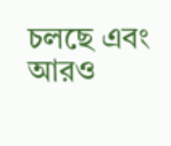চলছে এবং আরও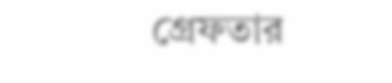গ্রেফতার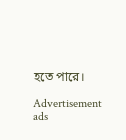হতে পারে।

Advertisement
ads